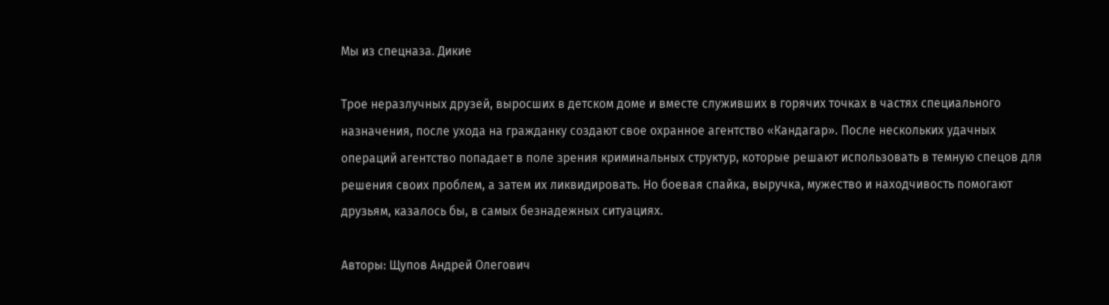Мы из спецназа. Дикие

Трое неразлучных друзей, выросших в детском доме и вместе служивших в горячих точках в частях специального назначения, после ухода на гражданку создают свое охранное агентство «Кандагар». После нескольких удачных операций агентство попадает в поле зрения криминальных структур, которые решают использовать в темную спецов для решения своих проблем, а затем их ликвидировать. Но боевая спайка, выручка, мужество и находчивость помогают друзьям, казалось бы, в самых безнадежных ситуациях.

Авторы: Щупов Андрей Олегович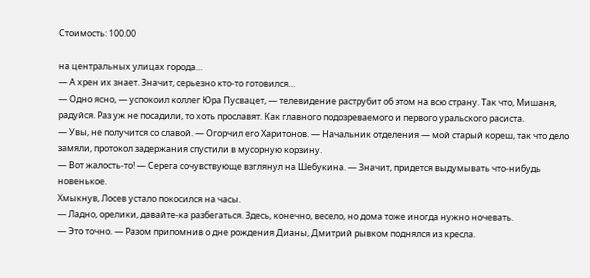Стоимость: 100.00

на центральных улицах города…
— А хрен их знает. Значит, серьезно кто-то готовился…
— Одно ясно, — успокоил коллег Юра Пусвацет, — телевидение раструбит об этом на всю страну. Так что, Мишаня, радуйся. Раз уж не посадили, то хоть прославят. Как главного подозреваемого и первого уральского расиста.
— Увы, не получится со славой. — Огорчил его Харитонов. — Начальник отделения — мой старый кореш, так что дело замяли, протокол задержания спустили в мусорную корзину.
— Вот жалость-то! — Серега сочувствующе взглянул на Шебукина. — Значит, придется выдумывать что-нибудь новенькое.
Хмыкнув, Лосев устало покосился на часы.
— Ладно, орелики, давайте-ка разбегаться. Здесь, конечно, весело, но дома тоже иногда нужно ночевать.
— Это точно. — Разом припомнив о дне рождения Дианы, Дмитрий рывком поднялся из кресла.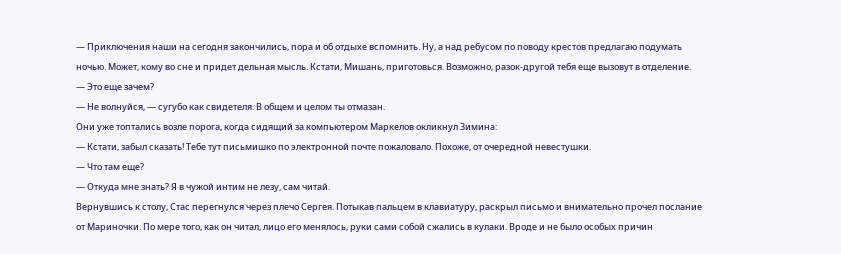— Приключения наши на сегодня закончились, пора и об отдыхе вспомнить. Ну, а над ребусом по поводу крестов предлагаю подумать ночью. Может, кому во сне и придет дельная мысль. Кстати, Мишань, приготовься. Возможно, разок-другой тебя еще вызовут в отделение.
— Это еще зачем?
— Не волнуйся, — сугубо как свидетеля. В общем и целом ты отмазан.
Они уже топтались возле порога, когда сидящий за компьютером Маркелов окликнул Зимина:
— Кстати, забыл сказать! Тебе тут письмишко по электронной почте пожаловало. Похоже, от очередной невестушки.
— Что там еще?
— Откуда мне знать? Я в чужой интим не лезу, сам читай.
Вернувшись к столу, Стас перегнулся через плечо Сергея. Потыкав пальцем в клавиатуру, раскрыл письмо и внимательно прочел послание от Мариночки. По мере того, как он читал, лицо его менялось, руки сами собой сжались в кулаки. Вроде и не было особых причин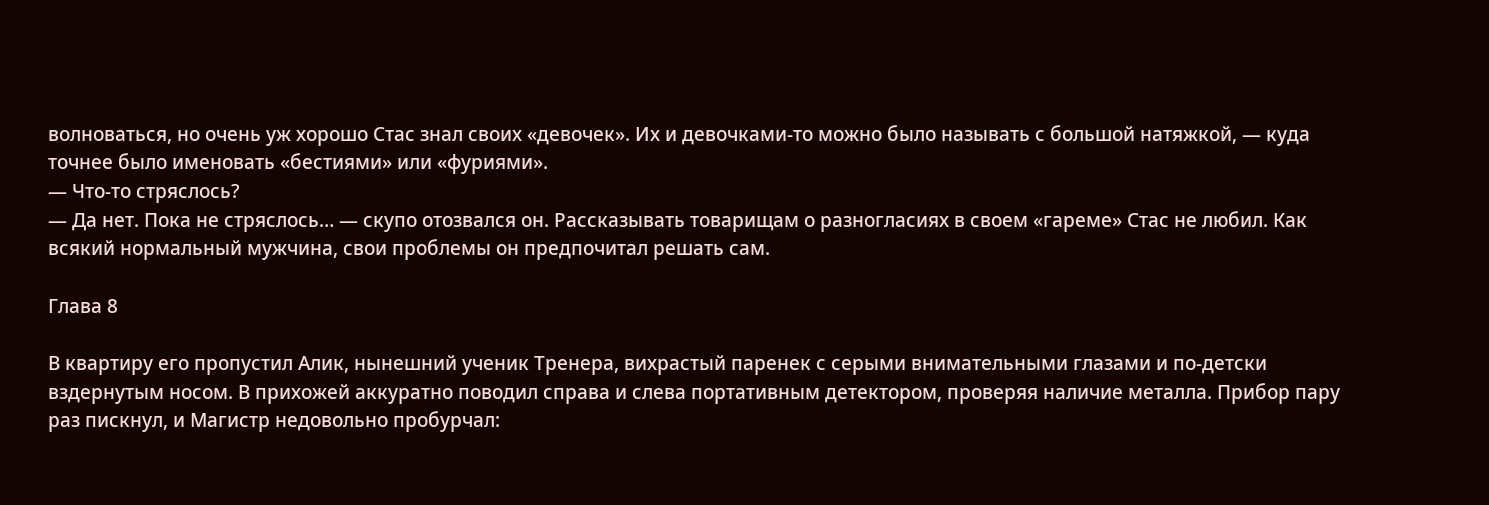волноваться, но очень уж хорошо Стас знал своих «девочек». Их и девочками-то можно было называть с большой натяжкой, — куда точнее было именовать «бестиями» или «фуриями».
— Что-то стряслось?
— Да нет. Пока не стряслось… — скупо отозвался он. Рассказывать товарищам о разногласиях в своем «гареме» Стас не любил. Как всякий нормальный мужчина, свои проблемы он предпочитал решать сам.

Глава 8

В квартиру его пропустил Алик, нынешний ученик Тренера, вихрастый паренек с серыми внимательными глазами и по-детски вздернутым носом. В прихожей аккуратно поводил справа и слева портативным детектором, проверяя наличие металла. Прибор пару раз пискнул, и Магистр недовольно пробурчал: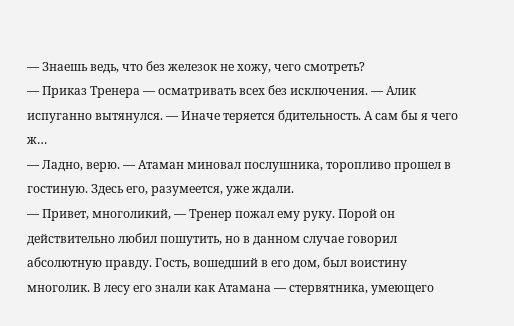— Знаешь ведь, что без железок не хожу, чего смотреть?
— Приказ Тренера — осматривать всех без исключения. — Алик испуганно вытянулся. — Иначе теряется бдительность. А сам бы я чего ж…
— Ладно, верю. — Атаман миновал послушника, торопливо прошел в гостиную. Здесь его, разумеется, уже ждали.
— Привет, многоликий, — Тренер пожал ему руку. Порой он действительно любил пошутить, но в данном случае говорил абсолютную правду. Гость, вошедший в его дом, был воистину многолик. В лесу его знали как Атамана — стервятника, умеющего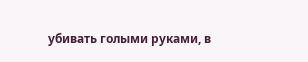убивать голыми руками, в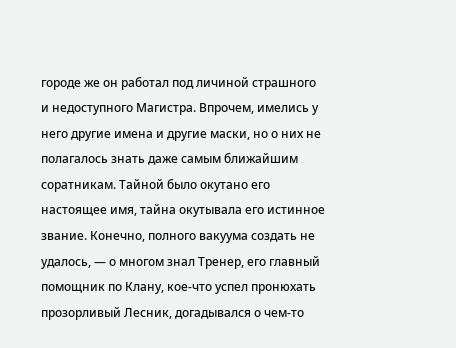городе же он работал под личиной страшного и недоступного Магистра. Впрочем, имелись у него другие имена и другие маски, но о них не полагалось знать даже самым ближайшим соратникам. Тайной было окутано его настоящее имя, тайна окутывала его истинное звание. Конечно, полного вакуума создать не удалось, — о многом знал Тренер, его главный помощник по Клану, кое-что успел пронюхать прозорливый Лесник, догадывался о чем-то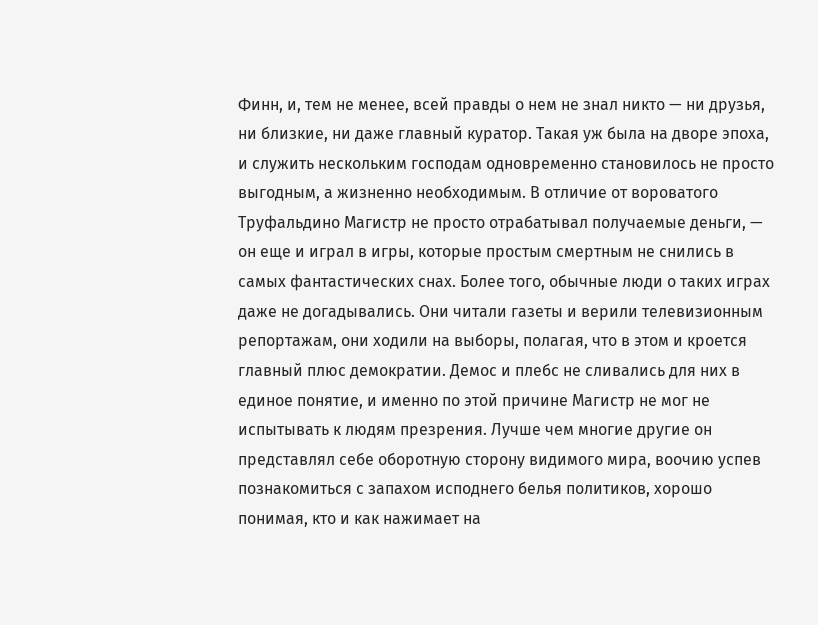Финн, и, тем не менее, всей правды о нем не знал никто — ни друзья, ни близкие, ни даже главный куратор. Такая уж была на дворе эпоха, и служить нескольким господам одновременно становилось не просто выгодным, а жизненно необходимым. В отличие от вороватого Труфальдино Магистр не просто отрабатывал получаемые деньги, — он еще и играл в игры, которые простым смертным не снились в самых фантастических снах. Более того, обычные люди о таких играх даже не догадывались. Они читали газеты и верили телевизионным репортажам, они ходили на выборы, полагая, что в этом и кроется главный плюс демократии. Демос и плебс не сливались для них в единое понятие, и именно по этой причине Магистр не мог не испытывать к людям презрения. Лучше чем многие другие он представлял себе оборотную сторону видимого мира, воочию успев познакомиться с запахом исподнего белья политиков, хорошо понимая, кто и как нажимает на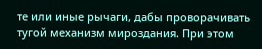те или иные рычаги, дабы проворачивать тугой механизм мироздания. При этом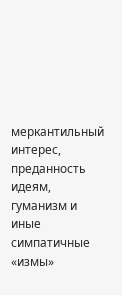меркантильный интерес, преданность идеям, гуманизм и иные симпатичные «измы»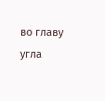во главу угла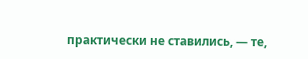практически не ставились, — те,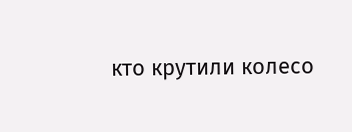кто крутили колесо